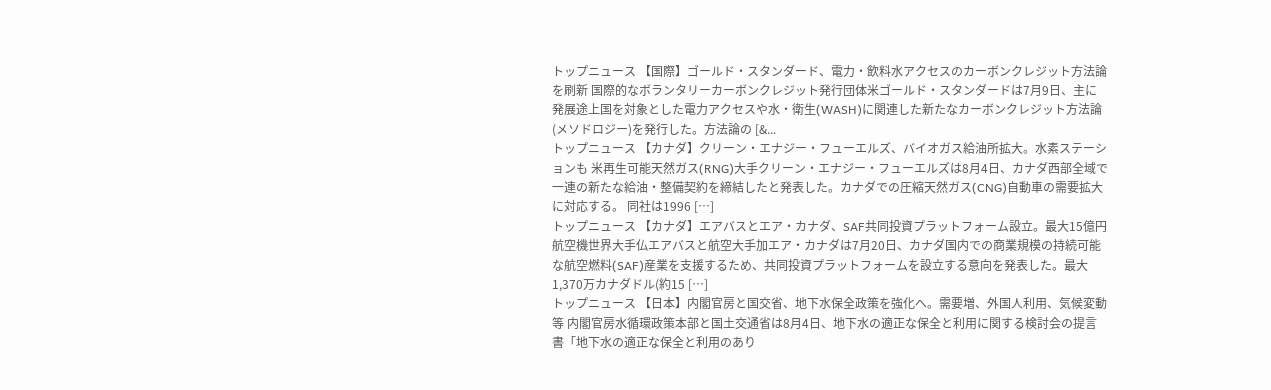トップニュース 【国際】ゴールド・スタンダード、電力・飲料水アクセスのカーボンクレジット方法論を刷新 国際的なボランタリーカーボンクレジット発行団体米ゴールド・スタンダードは7月9日、主に発展途上国を対象とした電力アクセスや水・衛生(WASH)に関連した新たなカーボンクレジット方法論(メソドロジー)を発行した。方法論の [&...
トップニュース 【カナダ】クリーン・エナジー・フューエルズ、バイオガス給油所拡大。水素ステーションも 米再生可能天然ガス(RNG)大手クリーン・エナジー・フューエルズは8月4日、カナダ西部全域で一連の新たな給油・整備契約を締結したと発表した。カナダでの圧縮天然ガス(CNG)自動車の需要拡大に対応する。 同社は1996 […]
トップニュース 【カナダ】エアバスとエア・カナダ、SAF共同投資プラットフォーム設立。最大15億円 航空機世界大手仏エアバスと航空大手加エア・カナダは7月20日、カナダ国内での商業規模の持続可能な航空燃料(SAF)産業を支援するため、共同投資プラットフォームを設立する意向を発表した。最大1,370万カナダドル(約15 […]
トップニュース 【日本】内閣官房と国交省、地下水保全政策を強化へ。需要増、外国人利用、気候変動等 内閣官房水循環政策本部と国土交通省は8月4日、地下水の適正な保全と利用に関する検討会の提言書「地下水の適正な保全と利用のあり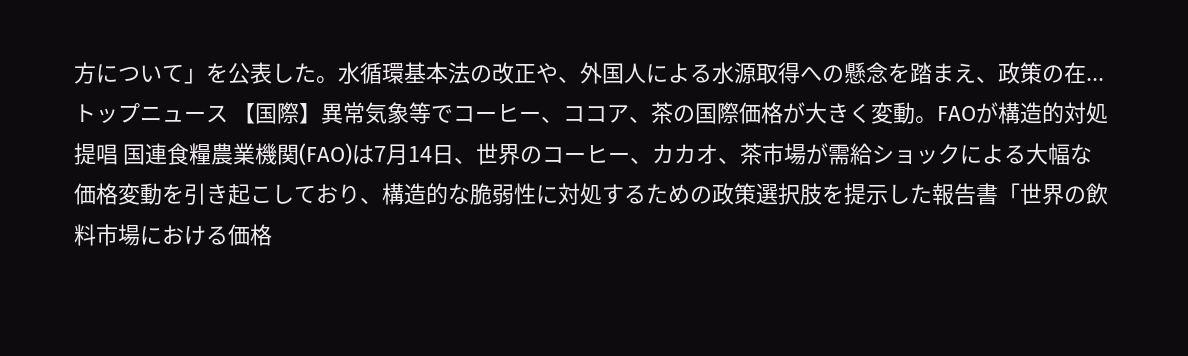方について」を公表した。水循環基本法の改正や、外国人による水源取得への懸念を踏まえ、政策の在...
トップニュース 【国際】異常気象等でコーヒー、ココア、茶の国際価格が大きく変動。FAOが構造的対処提唱 国連食糧農業機関(FAO)は7月14日、世界のコーヒー、カカオ、茶市場が需給ショックによる大幅な価格変動を引き起こしており、構造的な脆弱性に対処するための政策選択肢を提示した報告書「世界の飲料市場における価格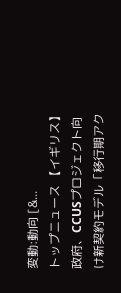変動:動向 [&...
トップニュース 【イギリス】政府、CCUSプロジェクト向け新契約モデル「移行期アク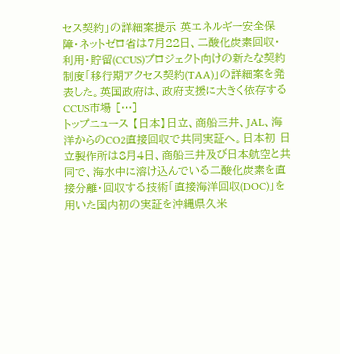セス契約」の詳細案提示 英エネルギー安全保障・ネットゼロ省は7月22日、二酸化炭素回収・利用・貯留(CCUS)プロジェクト向けの新たな契約制度「移行期アクセス契約(TAA)」の詳細案を発表した。英国政府は、政府支援に大きく依存するCCUS市場 […]
トップニュース 【日本】日立、商船三井、JAL、海洋からのCO2直接回収で共同実証へ。日本初 日立製作所は8月4日、商船三井及び日本航空と共同で、海水中に溶け込んでいる二酸化炭素を直接分離・回収する技術「直接海洋回収(DOC)」を用いた国内初の実証を沖縄県久米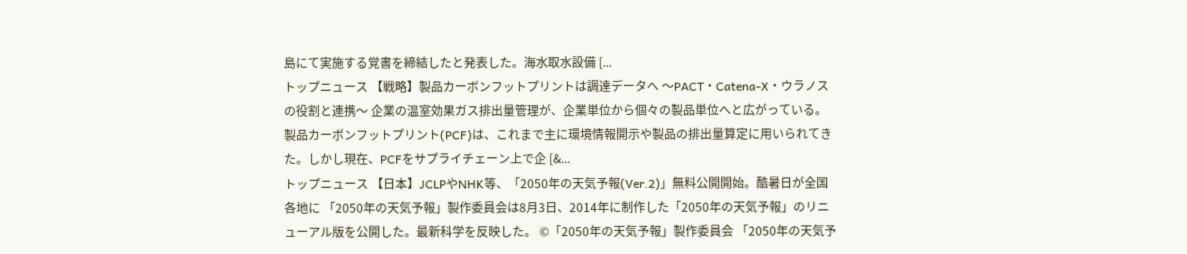島にて実施する覚書を締結したと発表した。海水取水設備 [...
トップニュース 【戦略】製品カーボンフットプリントは調達データへ 〜PACT・Catena-X・ウラノスの役割と連携〜 企業の温室効果ガス排出量管理が、企業単位から個々の製品単位へと広がっている。製品カーボンフットプリント(PCF)は、これまで主に環境情報開示や製品の排出量算定に用いられてきた。しかし現在、PCFをサプライチェーン上で企 [&...
トップニュース 【日本】JCLPやNHK等、「2050年の天気予報(Ver.2)」無料公開開始。酷暑日が全国各地に 「2050年の天気予報」製作委員会は8月3日、2014年に制作した「2050年の天気予報」のリニューアル版を公開した。最新科学を反映した。 ©「2050年の天気予報」製作委員会 「2050年の天気予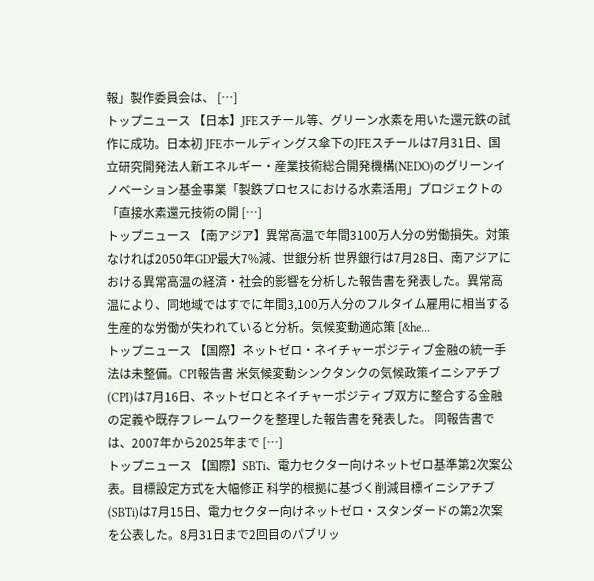報」製作委員会は、 […]
トップニュース 【日本】JFEスチール等、グリーン水素を用いた還元鉄の試作に成功。日本初 JFEホールディングス傘下のJFEスチールは7月31日、国立研究開発法人新エネルギー・産業技術総合開発機構(NEDO)のグリーンイノベーション基金事業「製鉄プロセスにおける水素活用」プロジェクトの「直接水素還元技術の開 […]
トップニュース 【南アジア】異常高温で年間3100万人分の労働損失。対策なければ2050年GDP最大7%減、世銀分析 世界銀行は7月28日、南アジアにおける異常高温の経済・社会的影響を分析した報告書を発表した。異常高温により、同地域ではすでに年間3,100万人分のフルタイム雇用に相当する生産的な労働が失われていると分析。気候変動適応策 [&he...
トップニュース 【国際】ネットゼロ・ネイチャーポジティブ金融の統一手法は未整備。CPI報告書 米気候変動シンクタンクの気候政策イニシアチブ(CPI)は7月16日、ネットゼロとネイチャーポジティブ双方に整合する金融の定義や既存フレームワークを整理した報告書を発表した。 同報告書では、2007年から2025年まで […]
トップニュース 【国際】SBTi、電力セクター向けネットゼロ基準第2次案公表。目標設定方式を大幅修正 科学的根拠に基づく削減目標イニシアチブ(SBTi)は7月15日、電力セクター向けネットゼロ・スタンダードの第2次案を公表した。8月31日まで2回目のパブリッ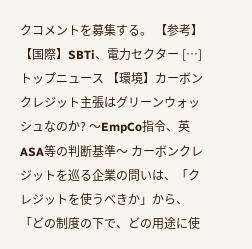クコメントを募集する。 【参考】【国際】SBTi、電力セクター […]
トップニュース 【環境】カーボンクレジット主張はグリーンウォッシュなのか? 〜EmpCo指令、英ASA等の判断基準〜 カーボンクレジットを巡る企業の問いは、「クレジットを使うべきか」から、「どの制度の下で、どの用途に使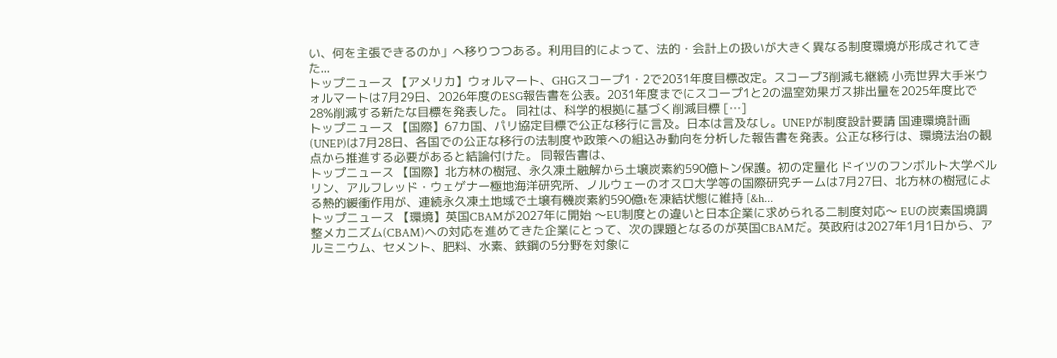い、何を主張できるのか」へ移りつつある。利用目的によって、法的・会計上の扱いが大きく異なる制度環境が形成されてきた...
トップニュース 【アメリカ】ウォルマート、GHGスコープ1・2で2031年度目標改定。スコープ3削減も継続 小売世界大手米ウォルマートは7月29日、2026年度のESG報告書を公表。2031年度までにスコープ1と2の温室効果ガス排出量を2025年度比で28%削減する新たな目標を発表した。 同社は、科学的根拠に基づく削減目標 […]
トップニュース 【国際】67カ国、パリ協定目標で公正な移行に言及。日本は言及なし。UNEPが制度設計要請 国連環境計画(UNEP)は7月28日、各国での公正な移行の法制度や政策への組込み動向を分析した報告書を発表。公正な移行は、環境法治の観点から推進する必要があると結論付けた。 同報告書は、
トップニュース 【国際】北方林の樹冠、永久凍土融解から土壌炭素約590億トン保護。初の定量化 ドイツのフンボルト大学ベルリン、アルフレッド・ウェゲナー極地海洋研究所、ノルウェーのオスロ大学等の国際研究チームは7月27日、北方林の樹冠による熱的緩衝作用が、連続永久凍土地域で土壌有機炭素約590億tを凍結状態に維持 [&h...
トップニュース 【環境】英国CBAMが2027年に開始 〜EU制度との違いと日本企業に求められる二制度対応〜 EUの炭素国境調整メカニズム(CBAM)への対応を進めてきた企業にとって、次の課題となるのが英国CBAMだ。英政府は2027年1月1日から、アルミニウム、セメント、肥料、水素、鉄鋼の5分野を対象に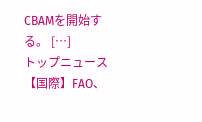CBAMを開始する。 […]
トップニュース 【国際】FAO、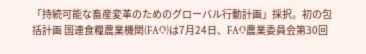「持続可能な畜産変革のためのグローバル行動計画」採択。初の包括計画 国連食糧農業機関(FAO)は7月24日、FAO農業委員会第30回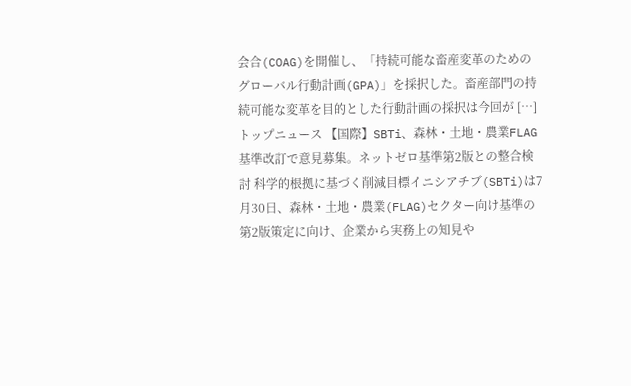会合(COAG)を開催し、「持続可能な畜産変革のためのグローバル行動計画(GPA)」を採択した。畜産部門の持続可能な変革を目的とした行動計画の採択は今回が […]
トップニュース 【国際】SBTi、森林・土地・農業FLAG基準改訂で意見募集。ネットゼロ基準第2版との整合検討 科学的根拠に基づく削減目標イニシアチブ(SBTi)は7月30日、森林・土地・農業(FLAG)セクター向け基準の第2版策定に向け、企業から実務上の知見や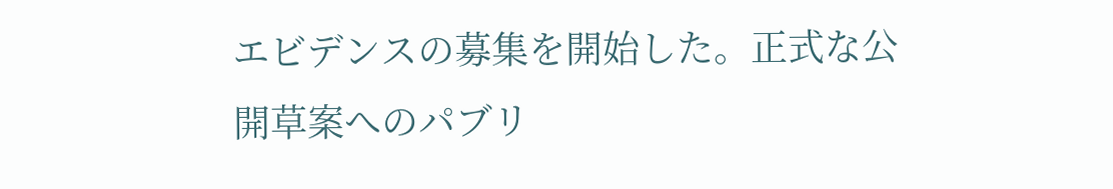エビデンスの募集を開始した。正式な公開草案へのパブリ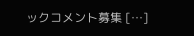ックコメント募集 […]